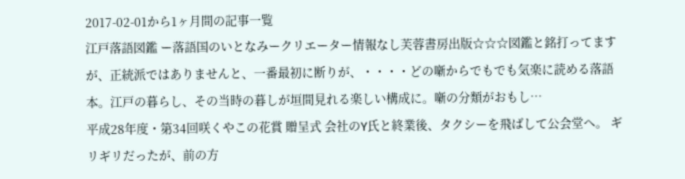2017-02-01から1ヶ月間の記事一覧
江戸落語図鑑 ー落語国のいとなみークリエーター情報なし芙蓉書房出版☆☆☆図鑑と銘打ってますが、正統派ではありませんと、一番最初に断りが、・・・・どの噺からでもでも気楽に読める落語本。江戸の暮らし、その当時の暮しが垣間見れる楽しい構成に。噺の分類がおもし…
平成28年度・第34回咲くやこの花賞 贈呈式 会社のY氏と終業後、タクシーを飛ばして公会堂へ。 ギリギリだったが、前の方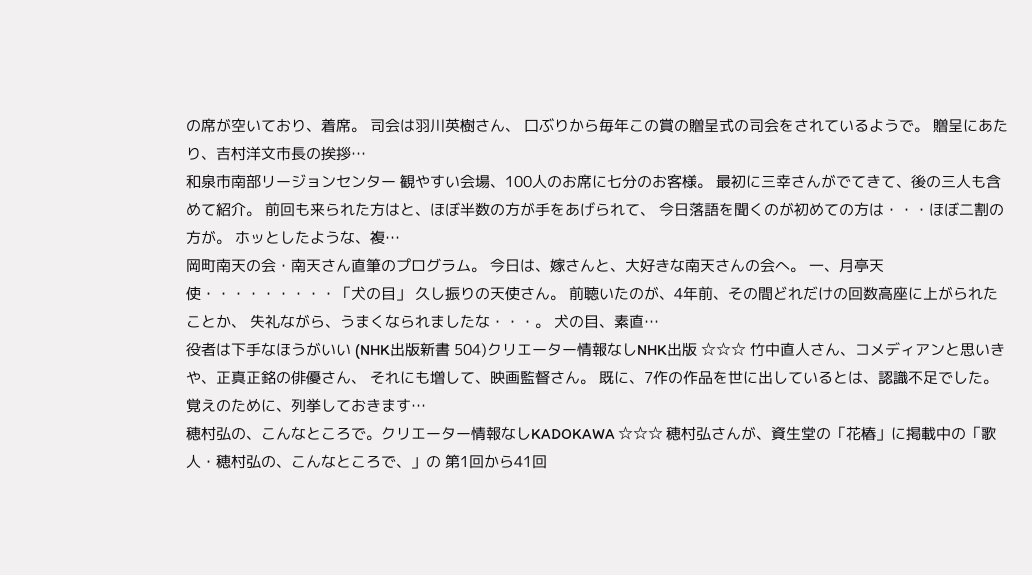の席が空いており、着席。 司会は羽川英樹さん、 口ぶりから毎年この賞の贈呈式の司会をされているようで。 贈呈にあたり、吉村洋文市長の挨拶…
和泉市南部リージョンセンター 観やすい会場、100人のお席に七分のお客様。 最初に三幸さんがでてきて、後の三人も含めて紹介。 前回も来られた方はと、ほぼ半数の方が手をあげられて、 今日落語を聞くのが初めての方は・・・ほぼ二割の方が。 ホッとしたような、複…
岡町南天の会・南天さん直筆のプログラム。 今日は、嫁さんと、大好きな南天さんの会へ。 一、月亭天使・・・・・・・・・「犬の目」 久し振りの天使さん。 前聴いたのが、4年前、その間どれだけの回数高座に上がられたことか、 失礼ながら、うまくなられましたな・・・。 犬の目、素直…
役者は下手なほうがいい (NHK出版新書 504)クリエーター情報なしNHK出版 ☆☆☆ 竹中直人さん、コメディアンと思いきや、正真正銘の俳優さん、 それにも増して、映画監督さん。 既に、7作の作品を世に出しているとは、認識不足でした。 覚えのために、列挙しておきます…
穂村弘の、こんなところで。クリエーター情報なしKADOKAWA ☆☆☆ 穂村弘さんが、資生堂の「花椿」に掲載中の「歌人・穂村弘の、こんなところで、」の 第1回から41回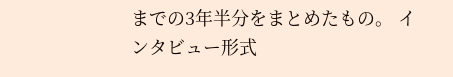までの3年半分をまとめたもの。 インタビュー形式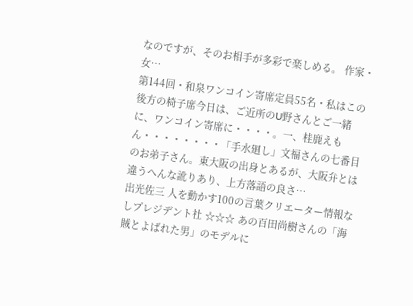なのですが、そのお相手が多彩で楽しめる。 作家・女…
第144回・和泉ワンコイン寄席定員55名・私はこの後方の椅子席今日は、ご近所のU野さんとご一緒に、ワンコイン寄席に・・・・。一、桂鹿えもん・・・・・・・・「手水廻し」文福さんの七番目のお弟子さん。東大阪の出身とあるが、大阪弁とは違うへんな訛りあり、上方落語の良さ…
出光佐三 人を動かす100の言葉クリエーター情報なしプレジデント社 ☆☆☆ あの百田尚樹さんの「海賊とよばれた男」のモデルに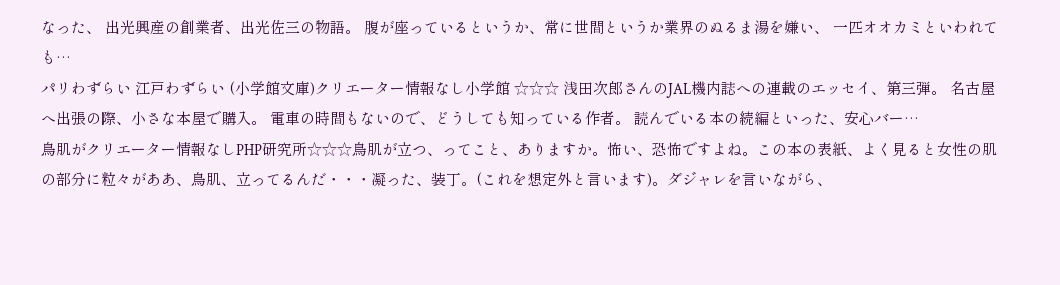なった、 出光興産の創業者、出光佐三の物語。 腹が座っているというか、常に世間というか業界のぬるま湯を嫌い、 一匹オオカミといわれても…
パリわずらい 江戸わずらい (小学館文庫)クリエーター情報なし小学館 ☆☆☆ 浅田次郎さんのJAL機内誌への連載のエッセイ、第三弾。 名古屋へ出張の際、小さな本屋で購入。 電車の時間もないので、どうしても知っている作者。 読んでいる本の続編といった、安心バー…
鳥肌がクリエーター情報なしPHP研究所☆☆☆鳥肌が立つ、ってこと、ありますか。怖い、恐怖ですよね。この本の表紙、よく見ると女性の肌の部分に粒々がああ、鳥肌、立ってるんだ・・・凝った、装丁。(これを想定外と言います)。ダジャレを言いながら、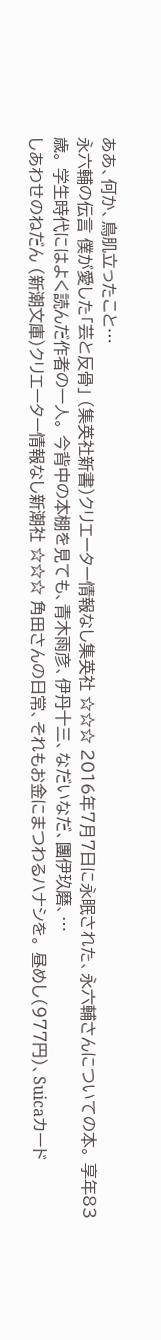ああ、何か、鳥肌立ったこと…
永六輔の伝言 僕が愛した「芸と反骨」 (集英社新書)クリエーター情報なし集英社 ☆☆☆ 2016年7月7日に永眠された、永六輔さんについての本。 享年83歳。 学生時代にはよく読んだ作者の一人。 今背中の本棚を見ても、青木雨彦、伊丹十三、なだいなだ、團伊玖磨、…
しあわせのねだん (新潮文庫)クリエーター情報なし新潮社 ☆☆☆ 角田さんの日常、それもお金にまつわるハナシを。 昼めし(977円)、Suicaカード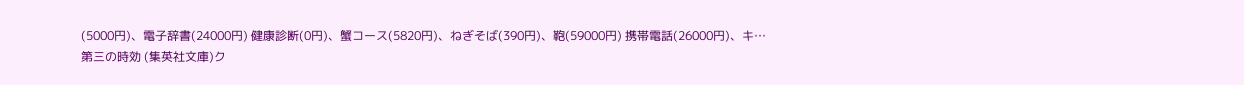(5000円)、電子辞書(24000円) 健康診断(0円)、蟹コース(5820円)、ねぎそば(390円)、鞄(59000円) 携帯電話(26000円)、キ…
第三の時効 (集英社文庫)ク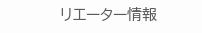リエーター情報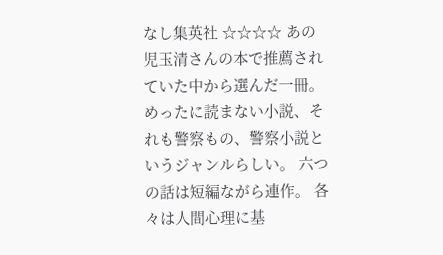なし集英社 ☆☆☆☆ あの児玉清さんの本で推薦されていた中から選んだ一冊。 めったに読まない小説、それも警察もの、警察小説というジャンルらしい。 六つの話は短編ながら連作。 各々は人間心理に基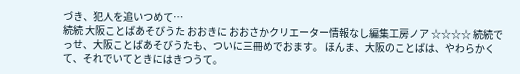づき、犯人を追いつめて…
続続 大阪ことばあそびうた おおきに おおさかクリエーター情報なし編集工房ノア ☆☆☆☆ 続続でっせ、大阪ことばあそびうたも、ついに三冊めでおます。 ほんま、大阪のことばは、やわらかくて、それでいてときにはきつうて。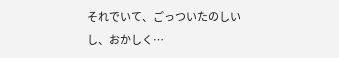それでいて、ごっついたのしいし、おかしく…